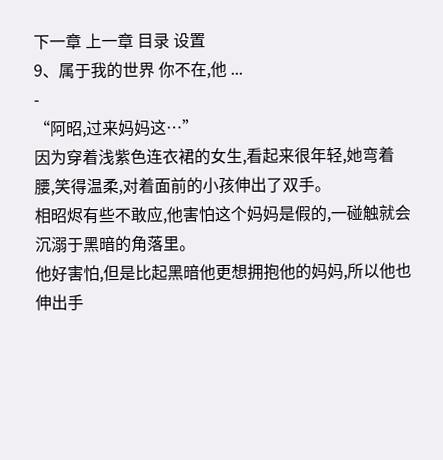下一章 上一章 目录 设置
9、属于我的世界 你不在,他 ...
-
“阿昭,过来妈妈这…”
因为穿着浅紫色连衣裙的女生,看起来很年轻,她弯着腰,笑得温柔,对着面前的小孩伸出了双手。
相昭烬有些不敢应,他害怕这个妈妈是假的,一碰触就会沉溺于黑暗的角落里。
他好害怕,但是比起黑暗他更想拥抱他的妈妈,所以他也伸出手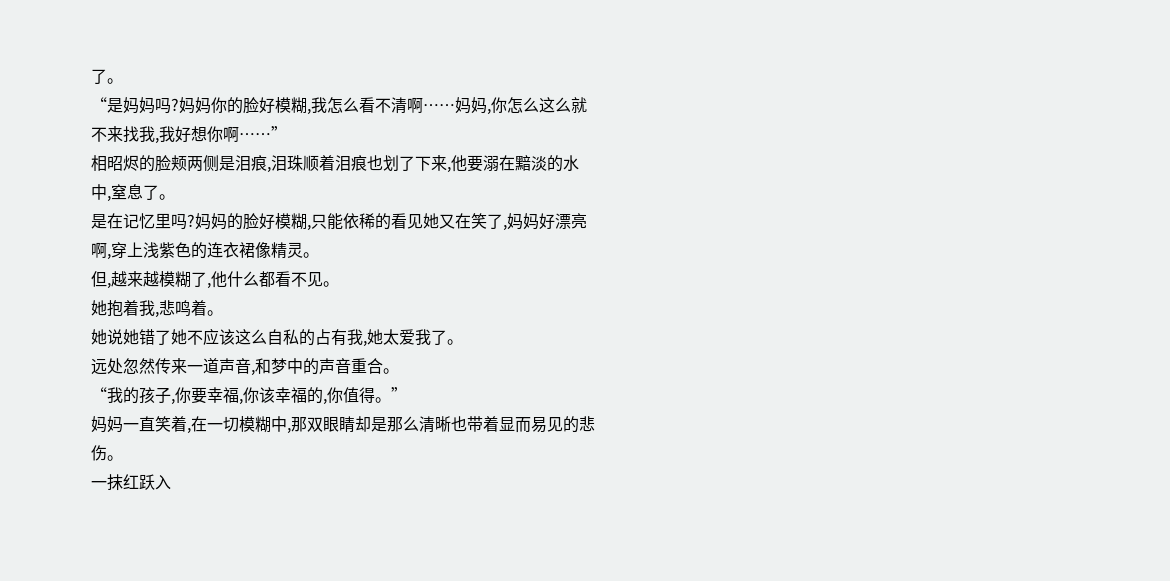了。
“是妈妈吗?妈妈你的脸好模糊,我怎么看不清啊……妈妈,你怎么这么就不来找我,我好想你啊……”
相昭烬的脸颊两侧是泪痕,泪珠顺着泪痕也划了下来,他要溺在黯淡的水中,窒息了。
是在记忆里吗?妈妈的脸好模糊,只能依稀的看见她又在笑了,妈妈好漂亮啊,穿上浅紫色的连衣裙像精灵。
但,越来越模糊了,他什么都看不见。
她抱着我,悲鸣着。
她说她错了她不应该这么自私的占有我,她太爱我了。
远处忽然传来一道声音,和梦中的声音重合。
“我的孩子,你要幸福,你该幸福的,你值得。”
妈妈一直笑着,在一切模糊中,那双眼睛却是那么清晰也带着显而易见的悲伤。
一抹红跃入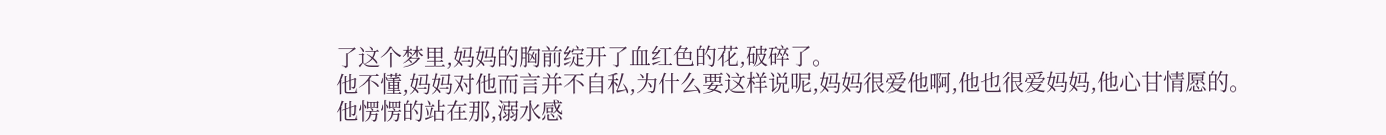了这个梦里,妈妈的胸前绽开了血红色的花,破碎了。
他不懂,妈妈对他而言并不自私,为什么要这样说呢,妈妈很爱他啊,他也很爱妈妈,他心甘情愿的。
他愣愣的站在那,溺水感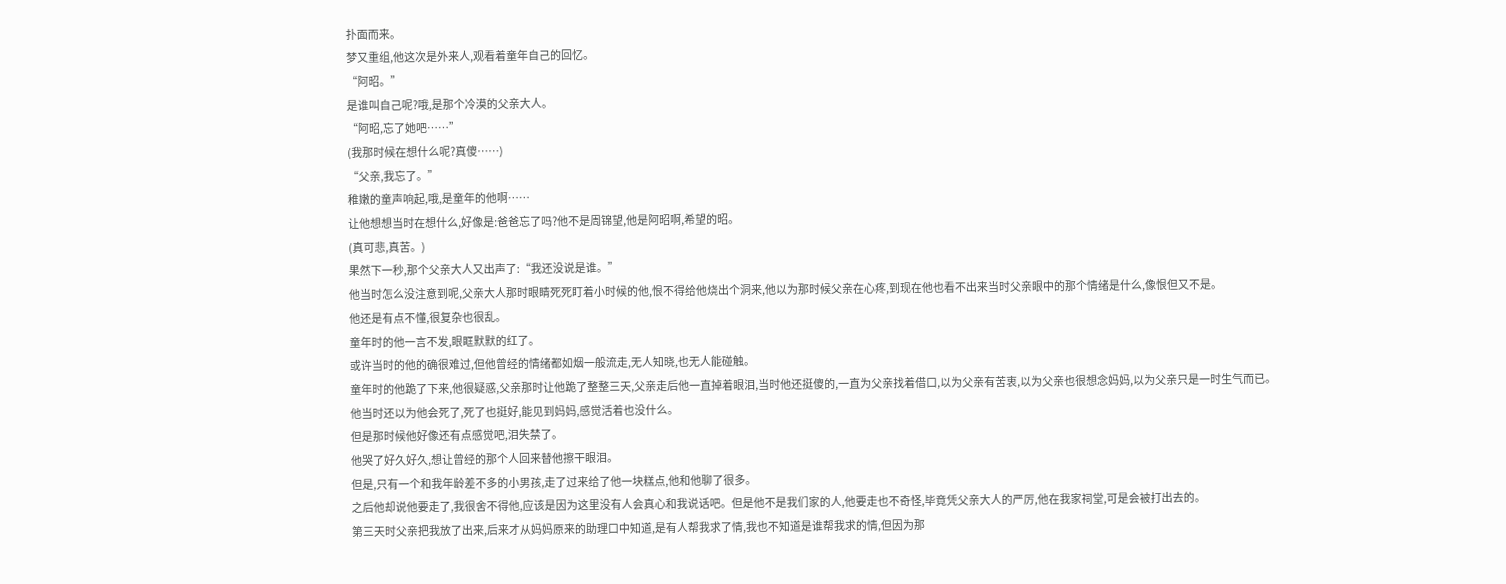扑面而来。
梦又重组,他这次是外来人,观看着童年自己的回忆。
“阿昭。”
是谁叫自己呢?哦,是那个冷漠的父亲大人。
“阿昭,忘了她吧……”
(我那时候在想什么呢?真傻……)
“父亲,我忘了。”
稚嫩的童声响起,哦,是童年的他啊……
让他想想当时在想什么,好像是:爸爸忘了吗?他不是周锦望,他是阿昭啊,希望的昭。
(真可悲,真苦。)
果然下一秒,那个父亲大人又出声了:“我还没说是谁。”
他当时怎么没注意到呢,父亲大人那时眼睛死死盯着小时候的他,恨不得给他烧出个洞来,他以为那时候父亲在心疼,到现在他也看不出来当时父亲眼中的那个情绪是什么,像恨但又不是。
他还是有点不懂,很复杂也很乱。
童年时的他一言不发,眼眶默默的红了。
或许当时的他的确很难过,但他曾经的情绪都如烟一般流走,无人知晓,也无人能碰触。
童年时的他跪了下来,他很疑惑,父亲那时让他跪了整整三天,父亲走后他一直掉着眼泪,当时他还挺傻的,一直为父亲找着借口,以为父亲有苦衷,以为父亲也很想念妈妈,以为父亲只是一时生气而已。
他当时还以为他会死了,死了也挺好,能见到妈妈,感觉活着也没什么。
但是那时候他好像还有点感觉吧,泪失禁了。
他哭了好久好久,想让曾经的那个人回来替他擦干眼泪。
但是,只有一个和我年龄差不多的小男孩,走了过来给了他一块糕点,他和他聊了很多。
之后他却说他要走了,我很舍不得他,应该是因为这里没有人会真心和我说话吧。但是他不是我们家的人,他要走也不奇怪,毕竟凭父亲大人的严厉,他在我家祠堂,可是会被打出去的。
第三天时父亲把我放了出来,后来才从妈妈原来的助理口中知道,是有人帮我求了情,我也不知道是谁帮我求的情,但因为那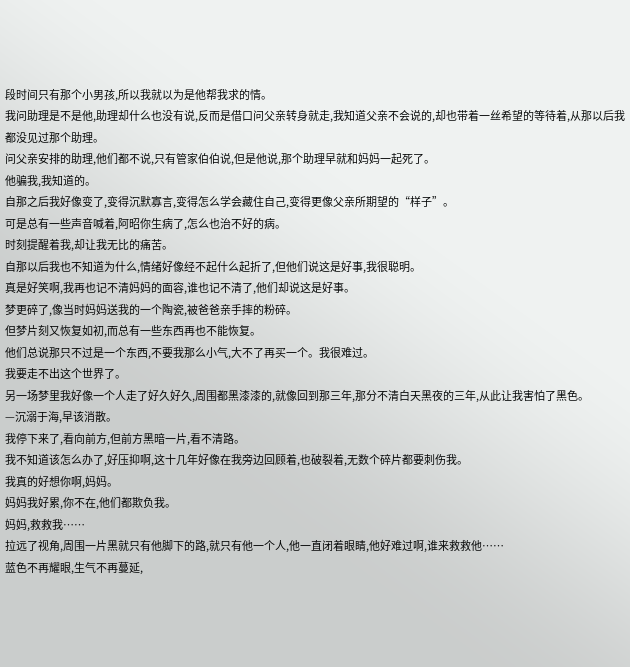段时间只有那个小男孩,所以我就以为是他帮我求的情。
我问助理是不是他,助理却什么也没有说,反而是借口问父亲转身就走,我知道父亲不会说的,却也带着一丝希望的等待着,从那以后我都没见过那个助理。
问父亲安排的助理,他们都不说,只有管家伯伯说,但是他说,那个助理早就和妈妈一起死了。
他骗我,我知道的。
自那之后我好像变了,变得沉默寡言,变得怎么学会藏住自己,变得更像父亲所期望的“样子”。
可是总有一些声音喊着,阿昭你生病了,怎么也治不好的病。
时刻提醒着我,却让我无比的痛苦。
自那以后我也不知道为什么,情绪好像经不起什么起折了,但他们说这是好事,我很聪明。
真是好笑啊,我再也记不清妈妈的面容,谁也记不清了,他们却说这是好事。
梦更碎了,像当时妈妈送我的一个陶瓷,被爸爸亲手摔的粉碎。
但梦片刻又恢复如初,而总有一些东西再也不能恢复。
他们总说那只不过是一个东西,不要我那么小气,大不了再买一个。我很难过。
我要走不出这个世界了。
另一场梦里我好像一个人走了好久好久,周围都黑漆漆的,就像回到那三年,那分不清白天黑夜的三年,从此让我害怕了黑色。
—沉溺于海,早该消散。
我停下来了,看向前方,但前方黑暗一片,看不清路。
我不知道该怎么办了,好压抑啊,这十几年好像在我旁边回顾着,也破裂着,无数个碎片都要刺伤我。
我真的好想你啊,妈妈。
妈妈我好累,你不在,他们都欺负我。
妈妈,救救我……
拉远了视角,周围一片黑就只有他脚下的路,就只有他一个人,他一直闭着眼睛,他好难过啊,谁来救救他……
蓝色不再耀眼,生气不再蔓延,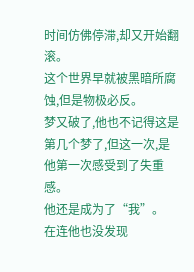时间仿佛停滞,却又开始翻滚。
这个世界早就被黑暗所腐蚀,但是物极必反。
梦又破了,他也不记得这是第几个梦了,但这一次,是他第一次感受到了失重感。
他还是成为了“我”。
在连他也没发现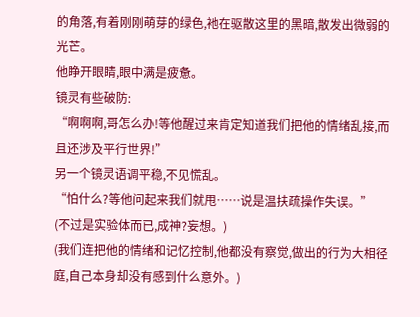的角落,有着刚刚萌芽的绿色,衪在驱散这里的黑暗,散发出微弱的光芒。
他睁开眼睛,眼中满是疲惫。
镜灵有些破防:
“啊啊啊,哥怎么办!等他醒过来肯定知道我们把他的情绪乱接,而且还涉及平行世界!”
另一个镜灵语调平稳,不见慌乱。
“怕什么?等他问起来我们就甩……说是温扶疏操作失误。”
(不过是实验体而已,成神?妄想。)
(我们连把他的情绪和记忆控制,他都没有察觉,做出的行为大相径庭,自己本身却没有感到什么意外。)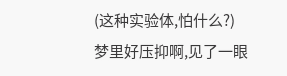(这种实验体,怕什么?)
梦里好压抑啊,见了一眼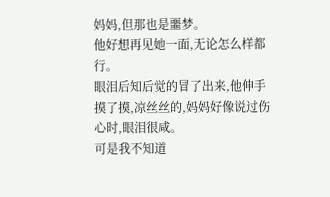妈妈,但那也是噩梦。
他好想再见她一面,无论怎么样都行。
眼泪后知后觉的冒了出来,他伸手摸了摸,凉丝丝的,妈妈好像说过伤心时,眼泪很咸。
可是我不知道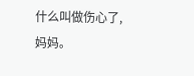什么叫做伤心了,妈妈。